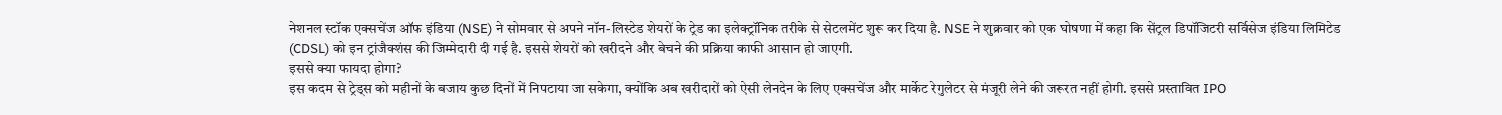नेशनल स्टॉक एक्सचेंज ऑफ इंडिया (NSE) ने सोमवार से अपने नॉन-लिस्टेड शेयरों के ट्रेड का इलेक्ट्रॉनिक तरीके से सेटलमेंट शुरू कर दिया है. NSE ने शुक्रवार को एक घोषणा में कहा कि सेंट्रल डिपॉजिटरी सर्विसेज इंडिया लिमिटेड (CDSL) को इन ट्रांजैक्शंस की जिम्मेदारी दी गई है. इससे शेयरों को खरीदने और बेचने की प्रक्रिया काफी आसान हो जाएगी.
इससे क्या फायदा होगा?
इस कदम से ट्रेड्स को महीनों के बजाय कुछ दिनों में निपटाया जा सकेगा, क्योंकि अब खरीदारों को ऐसी लेनदेन के लिए एक्सचेंज और मार्केट रेगुलेटर से मंजूरी लेने की जरूरत नहीं होगी. इससे प्रस्तावित IPO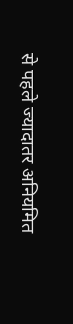से पहले ज्यादातर अनियमित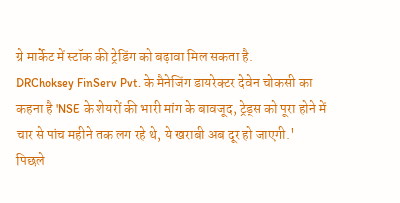ग्रे मार्केट में स्टॉक की ट्रेडिंग को बढ़ावा मिल सकता है.
DRChoksey FinServ Pvt. के मैनेजिंग डायरेक्टर देवेन चोकसी का कहना है 'NSE के शेयरों की भारी मांग के बावजूद, ट्रेड्स को पूरा होने में चार से पांच महीने तक लग रहे थे, ये खराबी अब दूर हो जाएगी.'
पिछले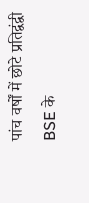पांच वर्षों में छोटे प्रतिद्वंद्वी BSE के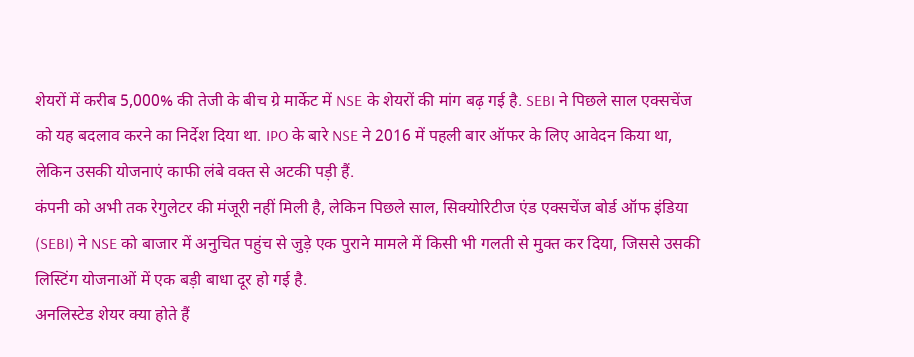शेयरों में करीब 5,000% की तेजी के बीच ग्रे मार्केट में NSE के शेयरों की मांग बढ़ गई है. SEBI ने पिछले साल एक्सचेंज को यह बदलाव करने का निर्देश दिया था. IPO के बारे NSE ने 2016 में पहली बार ऑफर के लिए आवेदन किया था, लेकिन उसकी योजनाएं काफी लंबे वक्त से अटकी पड़ी हैं.
कंपनी को अभी तक रेगुलेटर की मंजूरी नहीं मिली है, लेकिन पिछले साल, सिक्योरिटीज एंड एक्सचेंज बोर्ड ऑफ इंडिया (SEBI) ने NSE को बाजार में अनुचित पहुंच से जुड़े एक पुराने मामले में किसी भी गलती से मुक्त कर दिया, जिससे उसकी लिस्टिंग योजनाओं में एक बड़ी बाधा दूर हो गई है.
अनलिस्टेड शेयर क्या होते हैं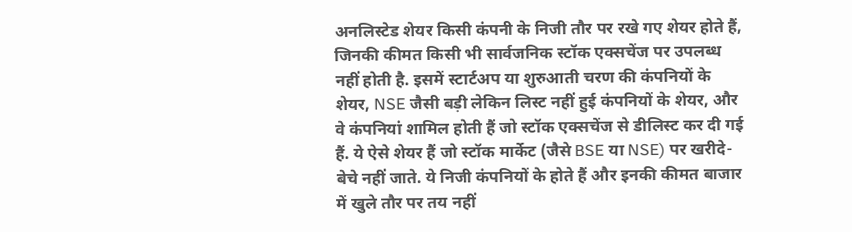अनलिस्टेड शेयर किसी कंपनी के निजी तौर पर रखे गए शेयर होते हैं, जिनकी कीमत किसी भी सार्वजनिक स्टॉक एक्सचेंज पर उपलब्ध नहीं होती है. इसमें स्टार्टअप या शुरुआती चरण की कंपनियों के शेयर, NSE जैसी बड़ी लेकिन लिस्ट नहीं हुई कंपनियों के शेयर, और वे कंपनियां शामिल होती हैं जो स्टॉक एक्सचेंज से डीलिस्ट कर दी गई हैं. ये ऐसे शेयर हैं जो स्टॉक मार्केट (जैसे BSE या NSE) पर खरीदे-बेचे नहीं जाते. ये निजी कंपनियों के होते हैं और इनकी कीमत बाजार में खुले तौर पर तय नहीं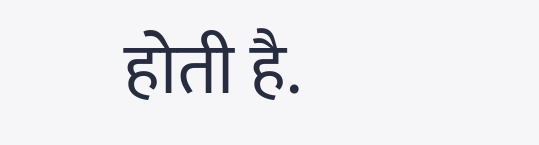होती है.